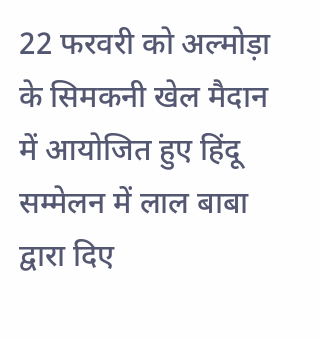22 फरवरी को अल्मोड़ा के सिमकनी खेल मैदान में आयोजित हुए हिंदू सम्मेलन में लाल बाबा द्वारा दिए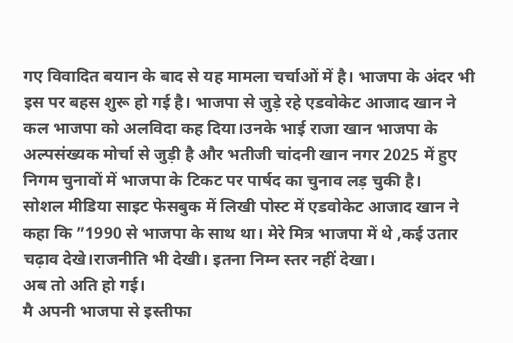गए विवादित बयान के बाद से यह मामला चर्चाओं में है। भाजपा के अंदर भी इस पर बहस शुरू हो गई है। भाजपा से जुड़े रहे एडवोकेट आजाद खान ने कल भाजपा को अलविदा कह दिया।उनके भाई राजा खान भाजपा के अल्पसंख्यक मोर्चा से जुड़ी है और भतीजी चांदनी खान नगर 2025 में हुए निगम चुनावों में भाजपा के टिकट पर पार्षद का चुनाव लड़ चुकी है।
सोशल मीडिया साइट फेसबुक में लिखी पोस्ट में एडवोकेट आजाद खान ने कहा कि ”1990 से भाजपा के साथ था। मेरे मित्र भाजपा में थे ,कई उतार चढ़ाव देखे।राजनीति भी देखी। इतना निम्न स्तर नहीं देखा।
अब तो अति हो गई।
मै अपनी भाजपा से इस्तीफा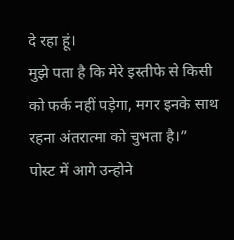दे रहा हूं।
मुझे पता है कि मेरे इस्तीफे से किसी को फर्क नहीं पड़ेगा, मगर इनके साथ रहना अंतरात्मा को चुभता है।”
पोस्ट में आगे उन्होने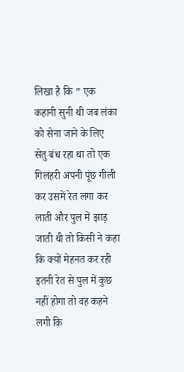लिखा है कि ” एक कहानी सुनी थी जब लंका को सेना जाने के लिए सेतु बंध रहा था तो एक गिलहरी अपनी पूंछ गीली कर उसमें रेत लगा कर लाती और पुल में झाड़ जाती थी तो किसी ने कहा कि क्यों मेहनत कर रही इतनी रेत से पुल में कुछ नहीं होगा तो वह कहने लगी कि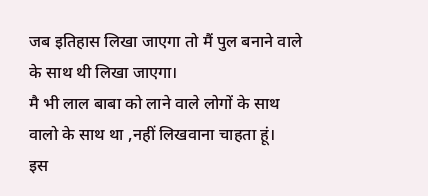जब इतिहास लिखा जाएगा तो मैं पुल बनाने वाले के साथ थी लिखा जाएगा।
मै भी लाल बाबा को लाने वाले लोगों के साथ वालो के साथ था ,नहीं लिखवाना चाहता हूं।
इस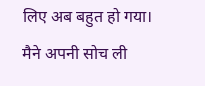लिए अब बहुत हो गया।
मैने अपनी सोच ली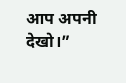आप अपनी देखो।”